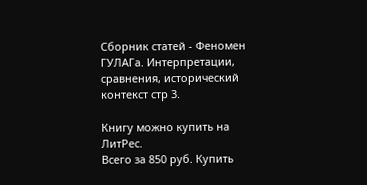Сборник статей - Феномен ГУЛАГа. Интерпретации, сравнения, исторический контекст стр 3.

Книгу можно купить на ЛитРес.
Всего за 850 руб. Купить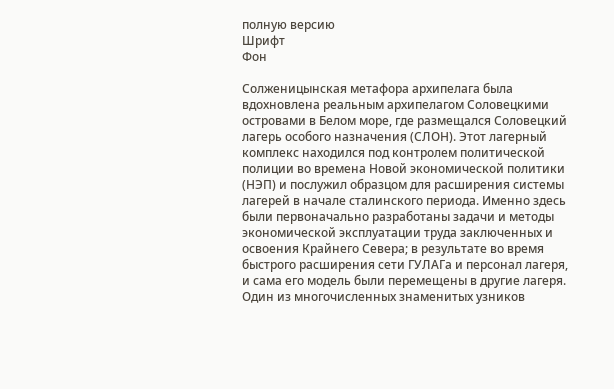полную версию
Шрифт
Фон

Солженицынская метафора архипелага была вдохновлена реальным архипелагом Соловецкими островами в Белом море, где размещался Соловецкий лагерь особого назначения (СЛОН). Этот лагерный комплекс находился под контролем политической полиции во времена Новой экономической политики (НЭП) и послужил образцом для расширения системы лагерей в начале сталинского периода. Именно здесь были первоначально разработаны задачи и методы экономической эксплуатации труда заключенных и освоения Крайнего Севера; в результате во время быстрого расширения сети ГУЛАГа и персонал лагеря, и сама его модель были перемещены в другие лагеря. Один из многочисленных знаменитых узников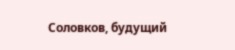Соловков, будущий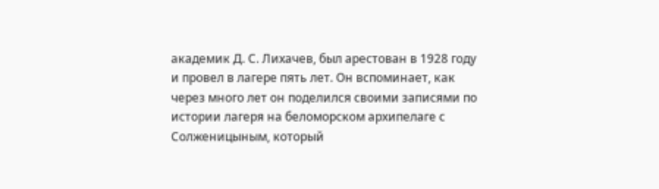академик Д. С. Лихачев, был арестован в 1928 году и провел в лагере пять лет. Он вспоминает, как через много лет он поделился своими записями по истории лагеря на беломорском архипелаге с Солженицыным, который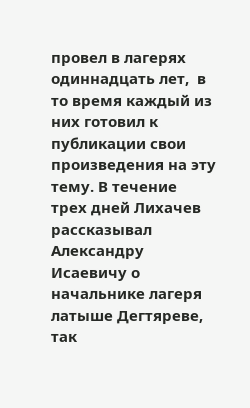провел в лагерях одиннадцать лет,  в то время каждый из них готовил к публикации свои произведения на эту тему. В течение трех дней Лихачев рассказывал Александру Исаевичу о начальнике лагеря латыше Дегтяреве, так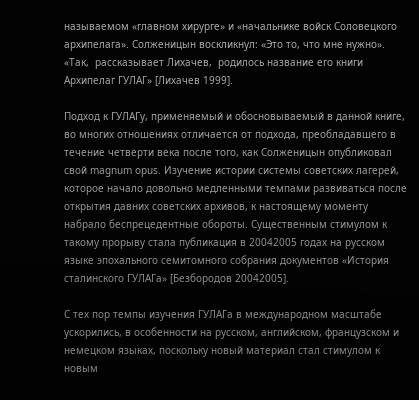называемом «главном хирурге» и «начальнике войск Соловецкого архипелага». Солженицын воскликнул: «Это то, что мне нужно». «Так,  рассказывает Лихачев,  родилось название его книги Архипелаг ГУЛАГ» [Лихачев 1999].

Подход к ГУЛАГу, применяемый и обосновываемый в данной книге, во многих отношениях отличается от подхода, преобладавшего в течение четверти века после того, как Солженицын опубликовал свой magnum opus. Изучение истории системы советских лагерей, которое начало довольно медленными темпами развиваться после открытия давних советских архивов, к настоящему моменту набрало беспрецедентные обороты. Существенным стимулом к такому прорыву стала публикация в 20042005 годах на русском языке эпохального семитомного собрания документов «История сталинского ГУЛАГа» [Безбородов 20042005].

С тех пор темпы изучения ГУЛАГа в международном масштабе ускорились, в особенности на русском, английском, французском и немецком языках, поскольку новый материал стал стимулом к новым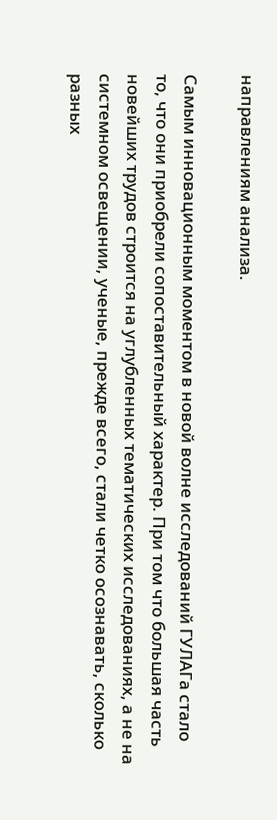направлениям анализа.

Самым инновационным моментом в новой волне исследований ГУЛАГа стало то, что они приобрели сопоставительный характер. При том что большая часть новейших трудов строится на углубленных тематических исследованиях, а не на системном освещении, ученые, прежде всего, стали четко осознавать, сколько разных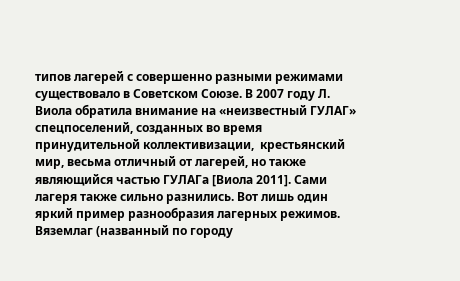типов лагерей с совершенно разными режимами существовало в Советском Союзе. В 2007 году Л. Виола обратила внимание на «неизвестный ГУЛАГ» спецпоселений, созданных во время принудительной коллективизации,  крестьянский мир, весьма отличный от лагерей, но также являющийся частью ГУЛАГа [Виола 2011]. Сами лагеря также сильно разнились. Вот лишь один яркий пример разнообразия лагерных режимов. Вяземлаг (названный по городу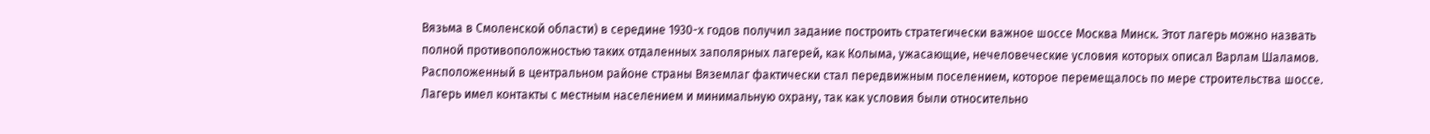Вязьма в Смоленской области) в середине 1930-х годов получил задание построить стратегически важное шоссе Москва Минск. Этот лагерь можно назвать полной противоположностью таких отдаленных заполярных лагерей, как Колыма, ужасающие, нечеловеческие условия которых описал Варлам Шаламов. Расположенный в центральном районе страны Вяземлаг фактически стал передвижным поселением, которое перемещалось по мере строительства шоссе. Лагерь имел контакты с местным населением и минимальную охрану, так как условия были относительно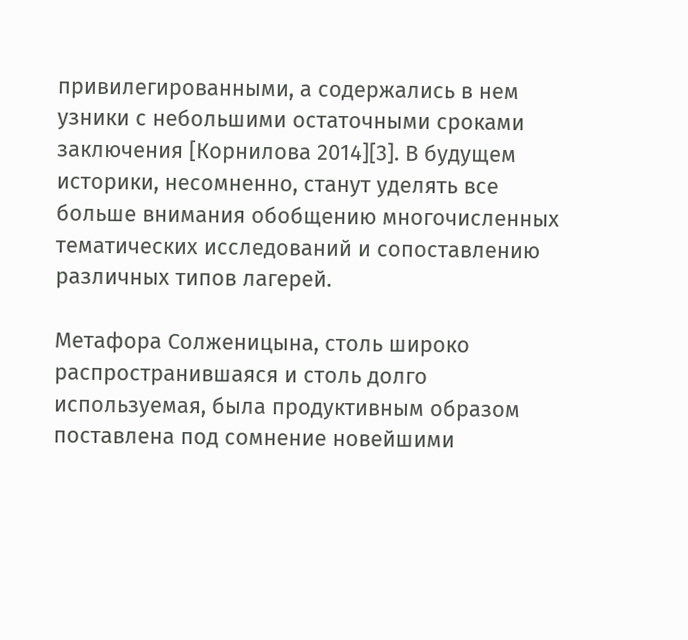привилегированными, а содержались в нем узники с небольшими остаточными сроками заключения [Корнилова 2014][3]. В будущем историки, несомненно, станут уделять все больше внимания обобщению многочисленных тематических исследований и сопоставлению различных типов лагерей.

Метафора Солженицына, столь широко распространившаяся и столь долго используемая, была продуктивным образом поставлена под сомнение новейшими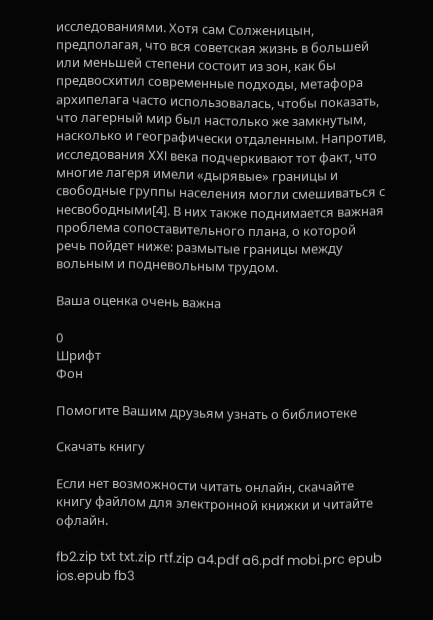исследованиями. Хотя сам Солженицын, предполагая, что вся советская жизнь в большей или меньшей степени состоит из зон, как бы предвосхитил современные подходы, метафора архипелага часто использовалась, чтобы показать, что лагерный мир был настолько же замкнутым, насколько и географически отдаленным. Напротив, исследования XXI века подчеркивают тот факт, что многие лагеря имели «дырявые» границы и свободные группы населения могли смешиваться с несвободными[4]. В них также поднимается важная проблема сопоставительного плана, о которой речь пойдет ниже: размытые границы между вольным и подневольным трудом.

Ваша оценка очень важна

0
Шрифт
Фон

Помогите Вашим друзьям узнать о библиотеке

Скачать книгу

Если нет возможности читать онлайн, скачайте книгу файлом для электронной книжки и читайте офлайн.

fb2.zip txt txt.zip rtf.zip a4.pdf a6.pdf mobi.prc epub ios.epub fb3